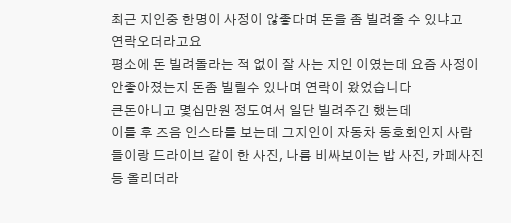최근 지인중 한명이 사정이 않좋다며 돈을 좀 빌려줄 수 있냐고
연락오더라고요
평소에 돈 빌려돌라는 적 없이 잘 사는 지인 이였는데 요즘 사정이 안좋아졌는지 돈좀 빌릴수 있나며 연락이 왔었습니다
큰돈아니고 몇십만원 정도여서 일단 빌려주긴 했는데
이틀 후 즈음 인스타를 보는데 그지인이 자동차 동호회인지 사람들이랑 드라이브 같이 한 사진, 나름 비싸보이는 밥 사진, 카페사진 등 올리더라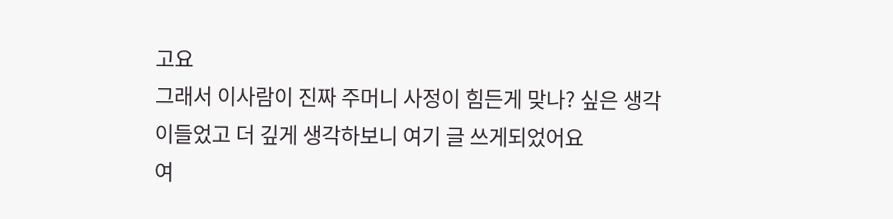고요
그래서 이사람이 진짜 주머니 사정이 힘든게 맞나? 싶은 생각이들었고 더 깊게 생각하보니 여기 글 쓰게되었어요
여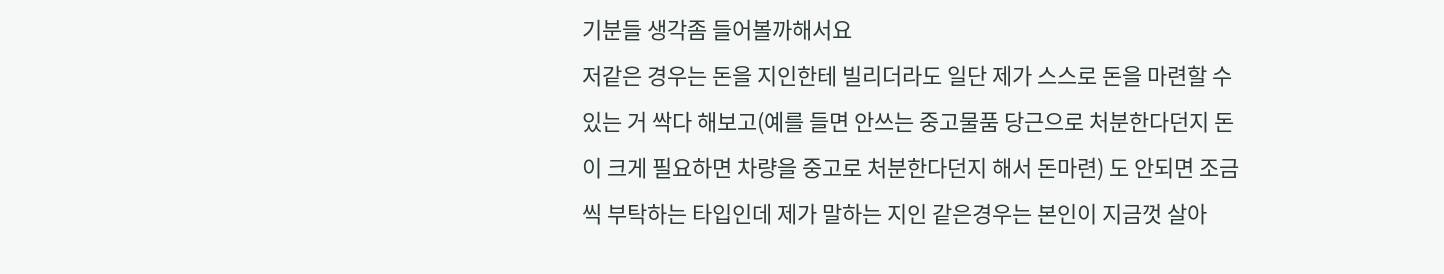기분들 생각좀 들어볼까해서요
저같은 경우는 돈을 지인한테 빌리더라도 일단 제가 스스로 돈을 마련할 수 있는 거 싹다 해보고(예를 들면 안쓰는 중고물품 당근으로 처분한다던지 돈이 크게 필요하면 차량을 중고로 처분한다던지 해서 돈마련) 도 안되면 조금씩 부탁하는 타입인데 제가 말하는 지인 같은경우는 본인이 지금껏 살아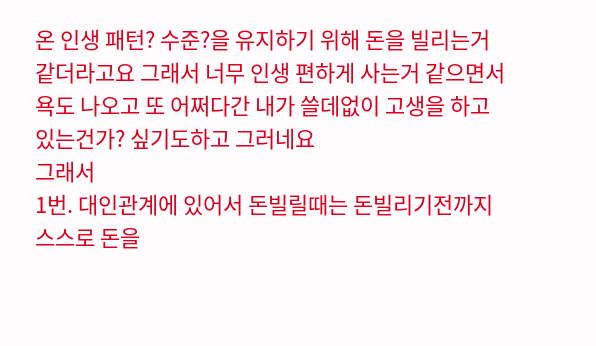온 인생 패턴? 수준?을 유지하기 위해 돈을 빌리는거 같더라고요 그래서 너무 인생 편하게 사는거 같으면서 욕도 나오고 또 어쩌다간 내가 쓸데없이 고생을 하고 있는건가? 싶기도하고 그러네요
그래서
1번. 대인관계에 있어서 돈빌릴때는 돈빌리기전까지 스스로 돈을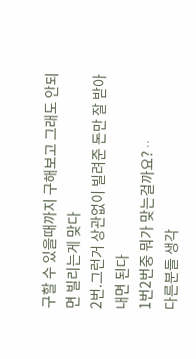구할 수 있을때까지 구해보고 그래도 안되면 빌리는게 맞다
2번.그런거 상관없이 빌려준 돈만 잘 받아내면 된다
1번2번중 뭐가 맞는걸까요?ᆢ
다른분들 생각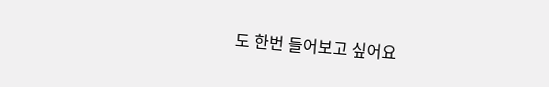도 한번 들어보고 싶어요